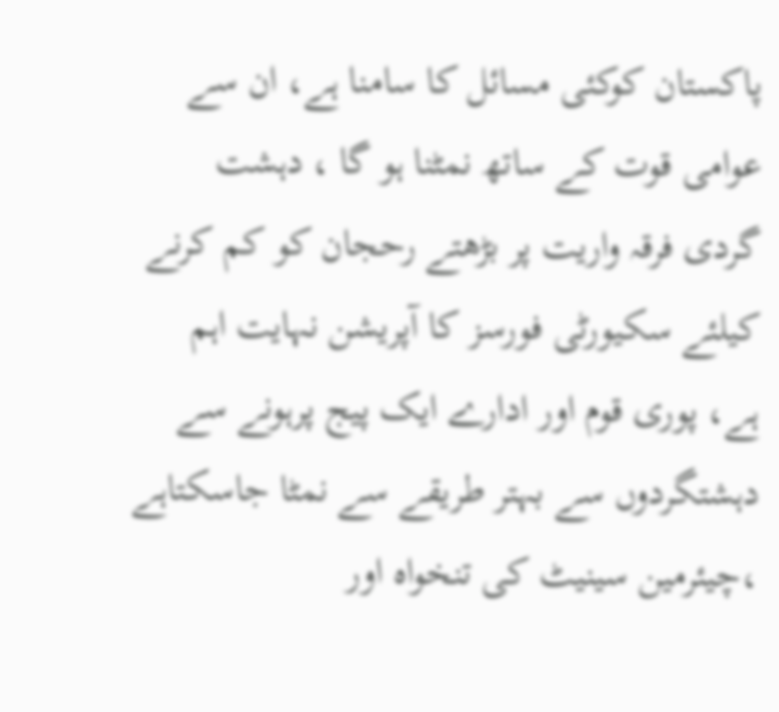پاکستان کوکئی مسائل کا سامنا ہے، ان سے عوامی قوت کے ساتھ نمٹنا ہو گا ، دہشت گردی فرقہ واریت پر بڑھتے رحجان کو کم کرنے کیلئے سکیورٹی فورسز کا آپریشن نہایت اہم ہے، پوری قوم اور ادارے ایک پیج پرہونے سے دہشتگردوں سے بہتر طریقے سے نمٹا جاسکتاہے ،چیئرمین سینیٹ کی تنخواہ اور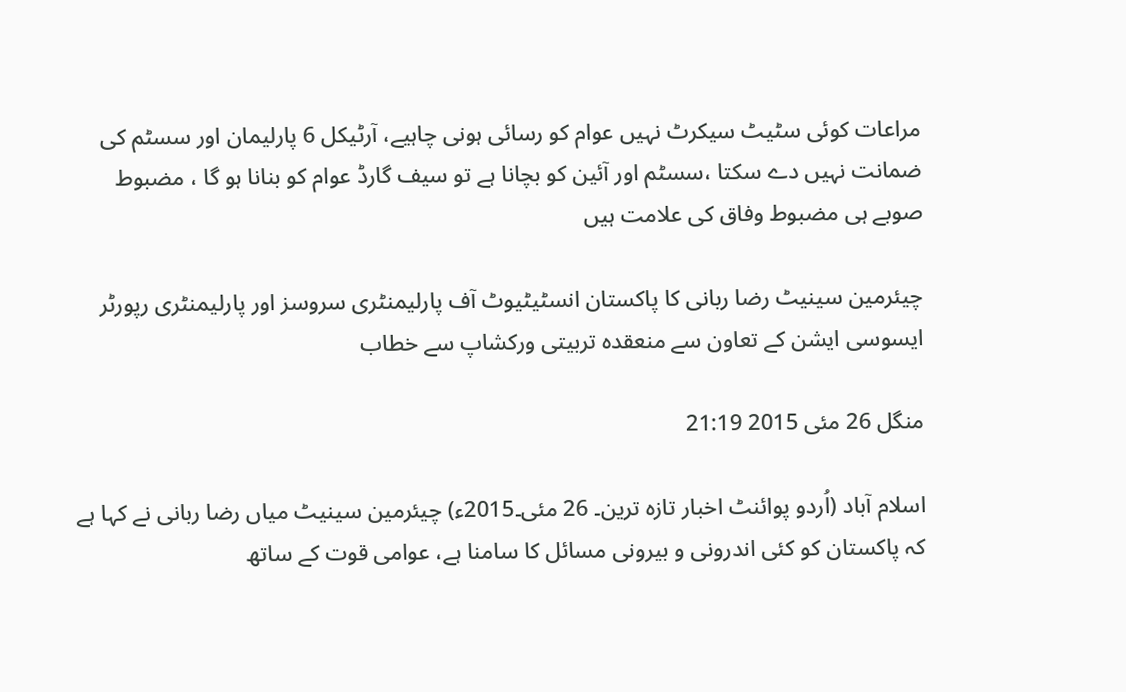مراعات کوئی سٹیٹ سیکرٹ نہیں عوام کو رسائی ہونی چاہیے، آرٹیکل 6 پارلیمان اور سسٹم کی ضمانت نہیں دے سکتا ،سسٹم اور آئین کو بچانا ہے تو سیف گارڈ عوام کو بنانا ہو گا ، مضبوط صوبے ہی مضبوط وفاق کی علامت ہیں

چیئرمین سینیٹ رضا ربانی کا پاکستان انسٹیٹیوٹ آف پارلیمنٹری سروسز اور پارلیمنٹری رپورٹر ایسوسی ایشن کے تعاون سے منعقدہ تربیتی ورکشاپ سے خطاب

منگل 26 مئی 2015 21:19

اسلام آباد (اُردو پوائنٹ اخبار تازہ ترین۔ 26 مئی۔2015ء) چیئرمین سینیٹ میاں رضا ربانی نے کہا ہے کہ پاکستان کو کئی اندرونی و بیرونی مسائل کا سامنا ہے، عوامی قوت کے ساتھ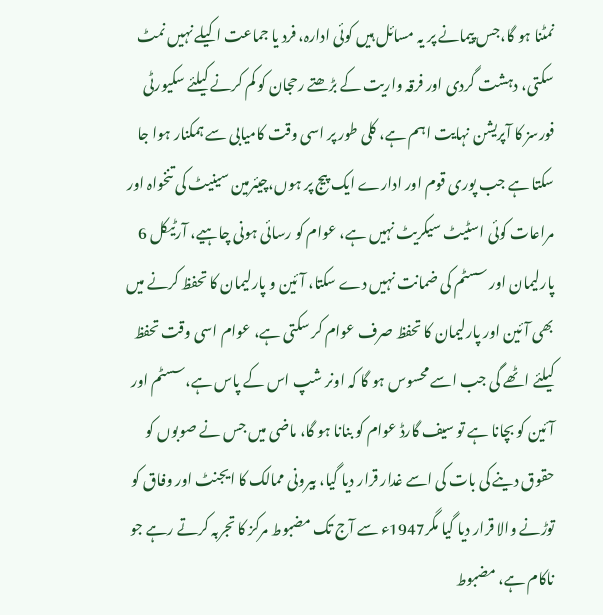نمٹنا ہو گا،جس پیمانے پر یہ مسائل ہیں کوئی ادارہ، فرد یا جماعت اکیلے نہیں نمٹ سکتی، دہشت گردی اور فرقہ واریت کے بڑھتے رحجان کو کم کرنے کیلئے سکیورٹی فورسز کا آپریشن نہایت اہم ہے، کلی طور پر اسی وقت کامیابی سے ہمکنار ہوا جا سکتا ہے جب پوری قوم اور ادارے ایک پیج پر ہوں،چیئرمین سینیٹ کی تنخواہ اور مراعات کوئی اسٹیٹ سیکریٹ نہیں ہے، عوام کو رسائی ہونی چاہیے، آرٹیکل 6 پارلیمان اور سسٹم کی ضمانت نہیں دے سکتا، آئین و پارلیمان کا تحفظ کرنے میں بھی آئین اور پارلیمان کا تحفظ صرف عوام کر سکتی ہے، عوام اسی وقت تحفظ کیلئے اٹھے گی جب اسے محسوس ہو گا کہ اونر شپ اس کے پاس ہے،سسٹم اور آئین کو بچانا ہے تو سیف گارڈ عوام کو بنانا ہو گا، ماضی میں جس نے صوبوں کو حقوق دینے کی بات کی اسے غدار قرار دیا گیا، بیرونی ممالک کا ایجنٹ اور وفاق کو توڑنے والا قرار دیا گیا مگر1947ء سے آج تک مضبوط مرکز کا تجربہ کرتے رہے جو ناکام ہے، مضبوط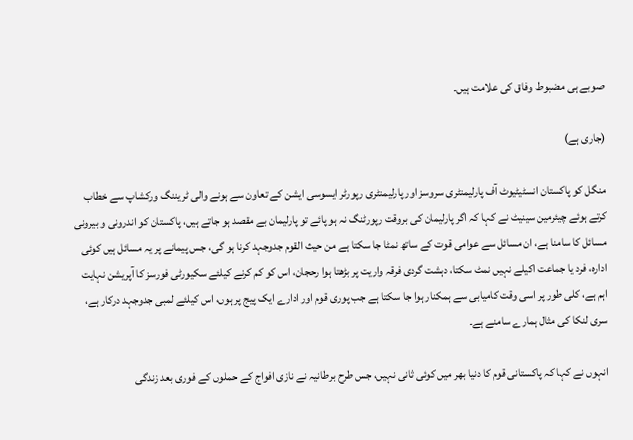صوبے ہی مضبوط وفاق کی علامت ہیں۔

(جاری ہے)

منگل کو پاکستان انسٹیٹیوٹ آف پارلیمنٹری سروسز اور پارلیمنٹری رپورٹر ایسوسی ایشن کے تعاون سے ہونے والی ٹریننگ ورکشاپ سے خطاب کرتے ہوئے چیئرمین سینیٹ نے کہا کہ اگر پارلیمان کی بروقت رپورٹنگ نہ ہو پائے تو پارلیمان بے مقصد ہو جاتے ہیں، پاکستان کو اندرونی و بیرونی مسائل کا سامنا ہے، ان مسائل سے عوامی قوت کے ساتھ نمٹا جا سکتا ہے من حیث القوم جدوجہد کرنا ہو گی، جس پیمانے پر یہ مسائل ہیں کوئی ادارہ، فرد یا جماعت اکیلے نہیں نمٹ سکتا، دہشت گردی فرقہ واریت پر بڑھتا ہوا رحجان، اس کو کم کرنے کیلئے سکیورٹی فورسز کا آپریشن نہایت اہم ہے، کلی طور پر اسی وقت کامیابی سے ہمکنار ہوا جا سکتا ہے جب پوری قوم اور ادارے ایک پیج پر ہوں، اس کیلئے لمبی جدوجہد درکار ہے، سری لنکا کی مثال ہمارے سامنے ہے۔

انہوں نے کہا کہ پاکستانی قوم کا دنیا بھر میں کوئی ثانی نہیں، جس طرح برطانیہ نے نازی افواج کے حملوں کے فوری بعد زندگی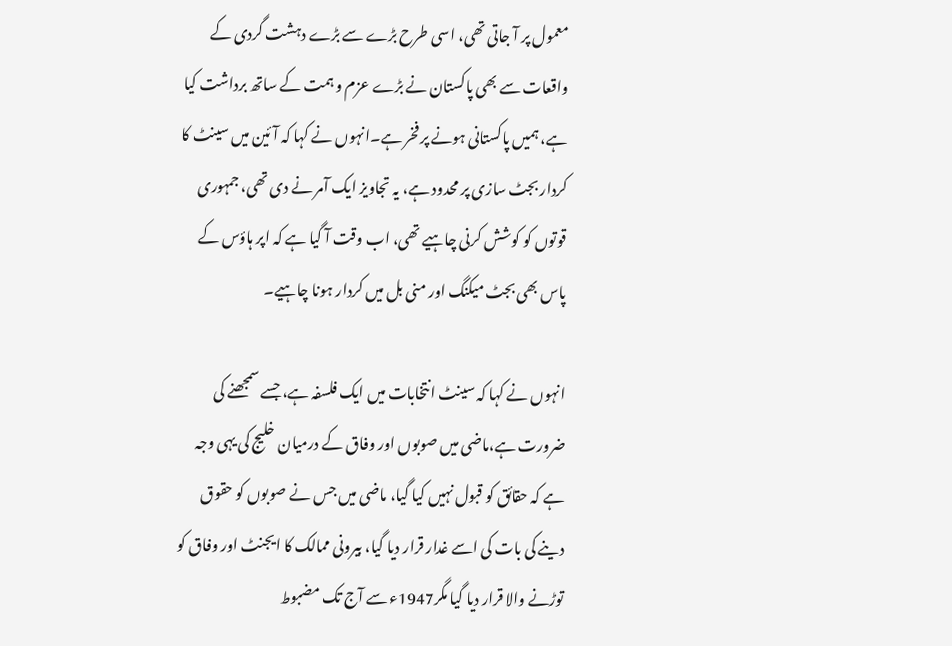معمول پر آ جاتی تھی، اسی طرح بڑے سے بڑے دہشت گردی کے واقعات سے بھی پاکستان نے بڑے عزم و ہمت کے ساتھ برداشت کیا ہے، ہمیں پاکستانی ہونے پر فخر ہے۔انہوں نے کہا کہ آئین میں سینٹ کا کردار بجٹ سازی پر محدود ہے، یہ تجاویز ایک آمر نے دی تھی، جمہوری قوتوں کو کوشش کرنی چاہیے تھی، اب وقت آ گیا ہے کہ اپر ہاؤس کے پاس بھی بجٹ میکنگ اور منی بل میں کردار ہونا چاہیے۔

انہوں نے کہا کہ سینٹ انتخابات میں ایک فلسفہ ہے، جسے سمجھنے کی ضرورت ہے،ماضی میں صوبوں اور وفاق کے درمیان خلیج کی یہی وجہ ہے کہ حقائق کو قبول نہیں کیا گیا، ماضی میں جس نے صوبوں کو حقوق دینے کی بات کی اسے غدار قرار دیا گیا، بیرونی ممالک کا ایجنٹ اور وفاق کو توڑنے والا قرار دیا گیا مگر1947ء سے آج تک مضبوط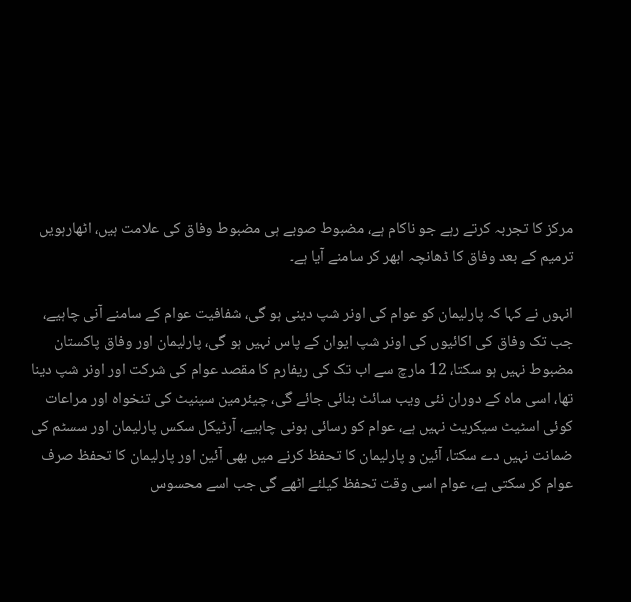مرکز کا تجربہ کرتے رہے جو ناکام ہے، مضبوط صوبے ہی مضبوط وفاق کی علامت ہیں، اٹھارہویں ترمیم کے بعد وفاق کا ڈھانچہ ابھر کر سامنے آیا ہے۔

انہوں نے کہا کہ پارلیمان کو عوام کی اونر شپ دینی ہو گی، شفافیت عوام کے سامنے آنی چاہیے، جب تک وفاق کی اکائیوں کی اونر شپ ایوان کے پاس نہیں ہو گی، پارلیمان اور وفاق پاکستان مضبوط نہیں ہو سکتا، 12 مارچ سے اب تک کی ریفارم کا مقصد عوام کی شرکت اور اونر شپ دینا تھا، اسی ماہ کے دوران نئی ویب سائٹ بنائی جائے گی، چیئرمین سینیٹ کی تنخواہ اور مراعات کوئی اسٹیٹ سیکریٹ نہیں ہے، عوام کو رسائی ہونی چاہیے، آرٹیکل سکس پارلیمان اور سسٹم کی ضمانت نہیں دے سکتا، آئین و پارلیمان کا تحفظ کرنے میں بھی آئین اور پارلیمان کا تحفظ صرف عوام کر سکتی ہے، عوام اسی وقت تحفظ کیلئے اٹھے گی جب اسے محسوس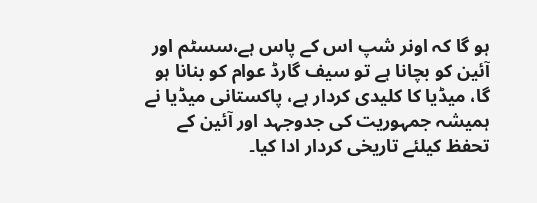ہو گا کہ اونر شپ اس کے پاس ہے،سسٹم اور آئین کو بچانا ہے تو سیف گارڈ عوام کو بنانا ہو گا، میڈیا کا کلیدی کردار ہے، پاکستانی میڈیا نے ہمیشہ جمہوریت کی جدوجہد اور آئین کے تحفظ کیلئے تاریخی کردار ادا کیا۔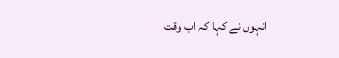انہوں نے کہا کہ اب وقت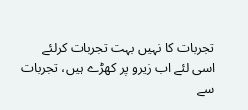تجربات کا نہیں بہت تجربات کرلئے اسی لئے اب زیرو پر کھڑے ہیں، تجربات سے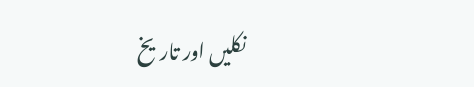نکلیں اور تاریخ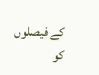کے فیصلوں کو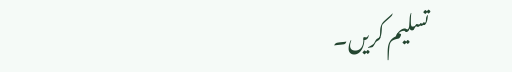تسلیم کریں۔